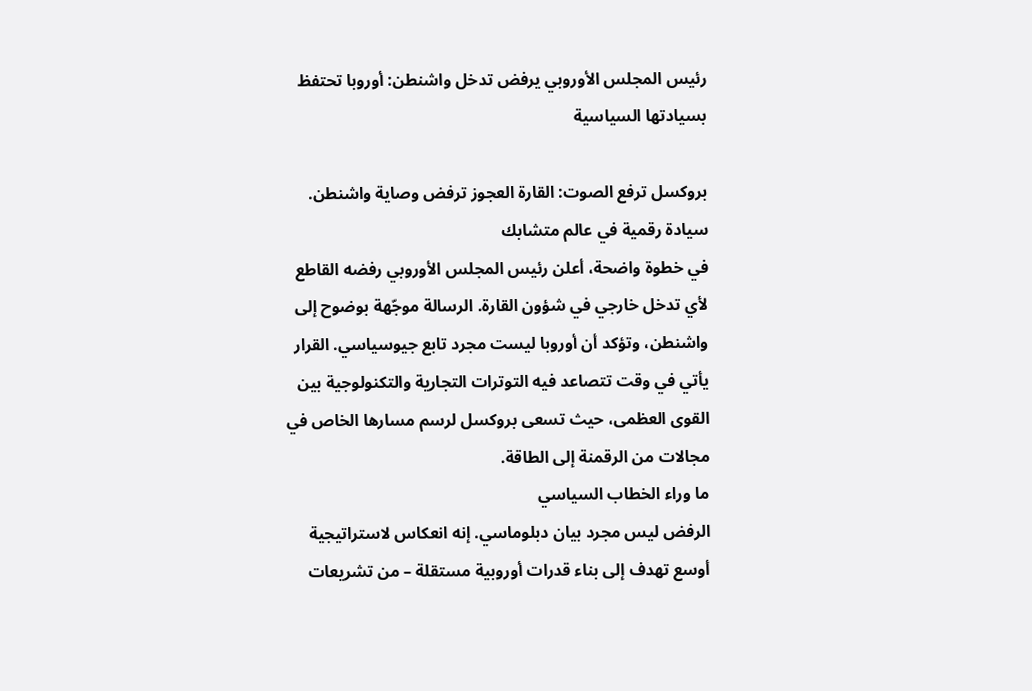رئيس المجلس الأوروبي يرفض تدخل واشنطن: أوروبا تحتفظ بسيادتها السياسية

بروكسل ترفع الصوت: القارة العجوز ترفض وصاية واشنطن.
سيادة رقمية في عالم متشابك
في خطوة واضحة، أعلن رئيس المجلس الأوروبي رفضه القاطع لأي تدخل خارجي في شؤون القارة. الرسالة موجّهة بوضوح إلى واشنطن، وتؤكد أن أوروبا ليست مجرد تابع جيوسياسي. القرار يأتي في وقت تتصاعد فيه التوترات التجارية والتكنولوجية بين القوى العظمى، حيث تسعى بروكسل لرسم مسارها الخاص في مجالات من الرقمنة إلى الطاقة.
ما وراء الخطاب السياسي
الرفض ليس مجرد بيان دبلوماسي. إنه انعكاس لاستراتيجية أوسع تهدف إلى بناء قدرات أوروبية مستقلة – من تشريعات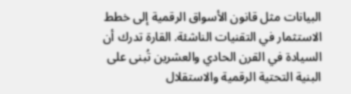البيانات مثل قانون الأسواق الرقمية إلى خطط الاستثمار في التقنيات الناشئة. القارة تدرك أن السيادة في القرن الحادي والعشرين تُبنى على البنية التحتية الرقمية والاستقلال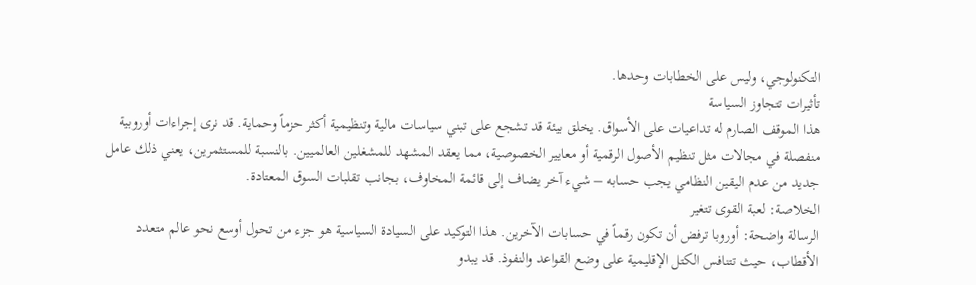التكنولوجي، وليس على الخطابات وحدها.
تأثيرات تتجاوز السياسة
هذا الموقف الصارم له تداعيات على الأسواق. يخلق بيئة قد تشجع على تبني سياسات مالية وتنظيمية أكثر حزماً وحماية. قد نرى إجراءات أوروبية منفصلة في مجالات مثل تنظيم الأصول الرقمية أو معايير الخصوصية، مما يعقد المشهد للمشغلين العالميين. بالنسبة للمستثمرين، يعني ذلك عامل جديد من عدم اليقين النظامي يجب حسابه – شيء آخر يضاف إلى قائمة المخاوف، بجانب تقلبات السوق المعتادة.
الخلاصة: لعبة القوى تتغير
الرسالة واضحة: أوروبا ترفض أن تكون رقماً في حسابات الآخرين. هذا التوكيد على السيادة السياسية هو جزء من تحول أوسع نحو عالم متعدد الأقطاب، حيث تتنافس الكتل الإقليمية على وضع القواعد والنفوذ. قد يبدو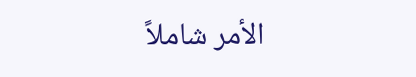الأمر شاملاً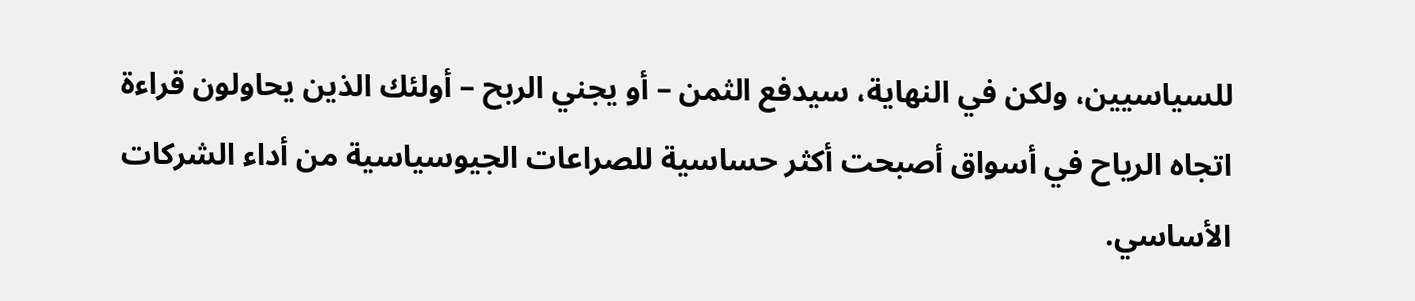للسياسيين، ولكن في النهاية، سيدفع الثمن – أو يجني الربح – أولئك الذين يحاولون قراءة اتجاه الرياح في أسواق أصبحت أكثر حساسية للصراعات الجيوسياسية من أداء الشركات الأساسي.